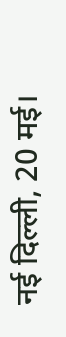नई दिल्ली, 20 मई।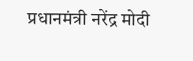प्रधानमंत्री नरेंद्र मोदी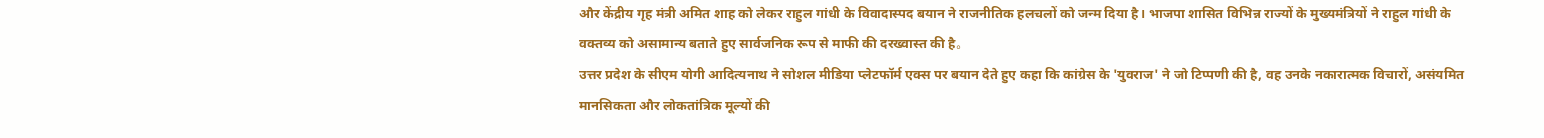और केंद्रीय गृह मंत्री अमित शाह को लेकर राहुल गांधी के विवादास्पद बयान ने राजनीतिक हलचलों को जन्म दिया है। भाजपा शासित विभिन्न राज्यों के मुख्यमंत्रियों ने राहुल गांधी के वक्तव्य को असामान्य बताते हुए सार्वजनिक रूप से माफी की दरख्वास्त की है。
उत्तर प्रदेश के सीएम योगी आदित्यनाथ ने सोशल मीडिया प्लेटफॉर्म एक्स पर बयान देते हुए कहा कि कांग्रेस के 'युवराज' ने जो टिप्पणी की है, वह उनके नकारात्मक विचारों, असंयमित मानसिकता और लोकतांत्रिक मूल्यों की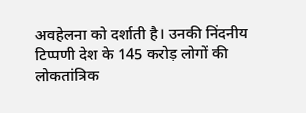अवहेलना को दर्शाती है। उनकी निंदनीय टिप्पणी देश के 145 करोड़ लोगों की लोकतांत्रिक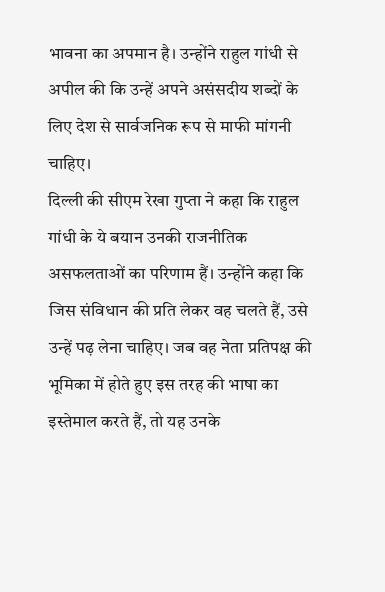भावना का अपमान है। उन्होंने राहुल गांधी से अपील की कि उन्हें अपने असंसदीय शब्दों के लिए देश से सार्वजनिक रूप से माफी मांगनी चाहिए।
दिल्ली की सीएम रेखा गुप्ता ने कहा कि राहुल गांधी के ये बयान उनकी राजनीतिक असफलताओं का परिणाम हैं। उन्होंने कहा कि जिस संविधान की प्रति लेकर वह चलते हैं, उसे उन्हें पढ़ लेना चाहिए। जब वह नेता प्रतिपक्ष की भूमिका में होते हुए इस तरह की भाषा का इस्तेमाल करते हैं, तो यह उनके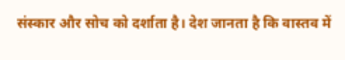संस्कार और सोच को दर्शाता है। देश जानता है कि वास्तव में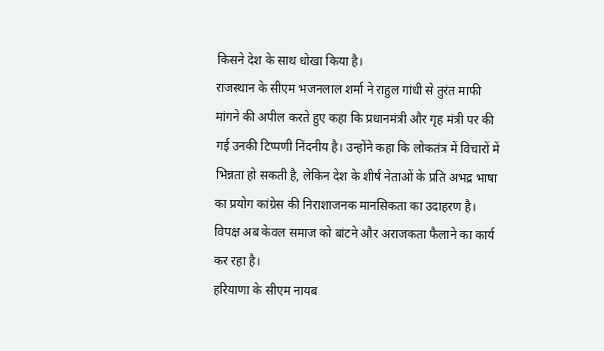किसने देश के साथ धोखा किया है।
राजस्थान के सीएम भजनलाल शर्मा ने राहुल गांधी से तुरंत माफी मांगने की अपील करते हुए कहा कि प्रधानमंत्री और गृह मंत्री पर की गई उनकी टिप्पणी निंदनीय है। उन्होंने कहा कि लोकतंत्र में विचारों में भिन्नता हो सकती है, लेकिन देश के शीर्ष नेताओं के प्रति अभद्र भाषा का प्रयोग कांग्रेस की निराशाजनक मानसिकता का उदाहरण है। विपक्ष अब केवल समाज को बांटने और अराजकता फैलाने का कार्य कर रहा है।
हरियाणा के सीएम नायब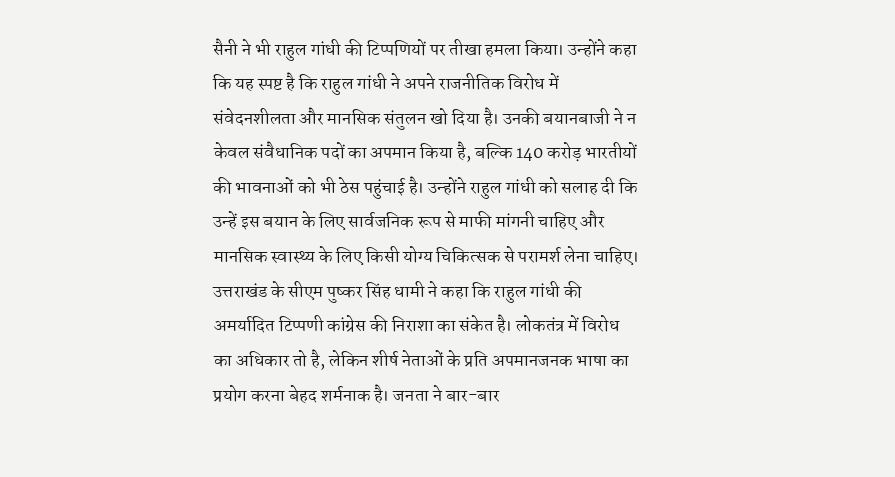सैनी ने भी राहुल गांधी की टिप्पणियों पर तीखा हमला किया। उन्होंने कहा कि यह स्पष्ट है कि राहुल गांधी ने अपने राजनीतिक विरोध में संवेदनशीलता और मानसिक संतुलन खो दिया है। उनकी बयानबाजी ने न केवल संवैधानिक पदों का अपमान किया है, बल्कि 140 करोड़ भारतीयों की भावनाओं को भी ठेस पहुंचाई है। उन्होंने राहुल गांधी को सलाह दी कि उन्हें इस बयान के लिए सार्वजनिक रूप से माफी मांगनी चाहिए और मानसिक स्वास्थ्य के लिए किसी योग्य चिकित्सक से परामर्श लेना चाहिए।
उत्तराखंड के सीएम पुष्कर सिंह धामी ने कहा कि राहुल गांधी की अमर्यादित टिप्पणी कांग्रेस की निराशा का संकेत है। लोकतंत्र में विरोध का अधिकार तो है, लेकिन शीर्ष नेताओं के प्रति अपमानजनक भाषा का प्रयोग करना बेहद शर्मनाक है। जनता ने बार-बार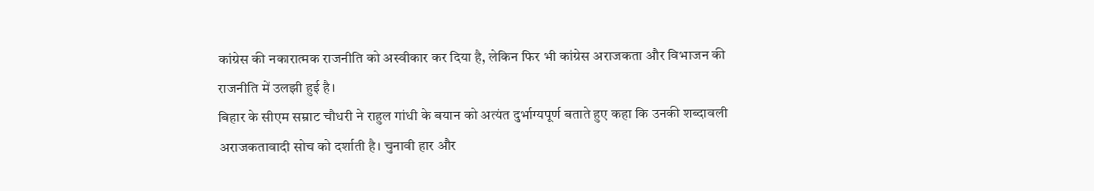कांग्रेस की नकारात्मक राजनीति को अस्वीकार कर दिया है, लेकिन फिर भी कांग्रेस अराजकता और विभाजन की राजनीति में उलझी हुई है।
बिहार के सीएम सम्राट चौधरी ने राहुल गांधी के बयान को अत्यंत दुर्भाग्यपूर्ण बताते हुए कहा कि उनकी शब्दावली अराजकतावादी सोच को दर्शाती है। चुनावी हार और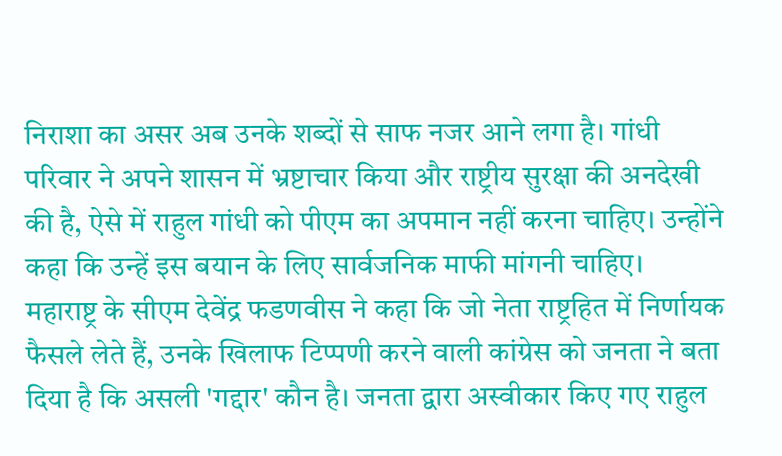निराशा का असर अब उनके शब्दों से साफ नजर आने लगा है। गांधी परिवार ने अपने शासन में भ्रष्टाचार किया और राष्ट्रीय सुरक्षा की अनदेखी की है, ऐसे में राहुल गांधी को पीएम का अपमान नहीं करना चाहिए। उन्होंने कहा कि उन्हें इस बयान के लिए सार्वजनिक माफी मांगनी चाहिए।
महाराष्ट्र के सीएम देवेंद्र फडणवीस ने कहा कि जो नेता राष्ट्रहित में निर्णायक फैसले लेते हैं, उनके खिलाफ टिप्पणी करने वाली कांग्रेस को जनता ने बता दिया है कि असली 'गद्दार' कौन है। जनता द्वारा अस्वीकार किए गए राहुल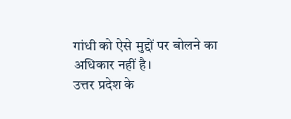गांधी को ऐसे मुद्दों पर बोलने का अधिकार नहीं है।
उत्तर प्रदेश के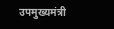उपमुख्यमंत्री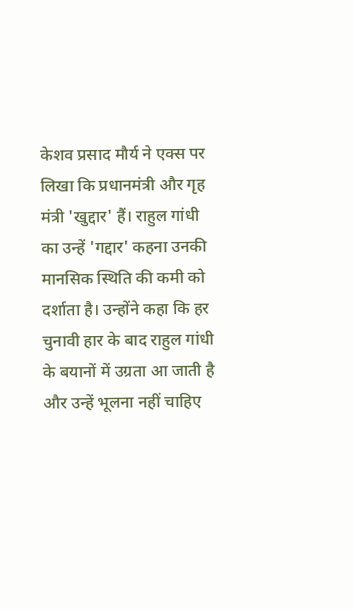केशव प्रसाद मौर्य ने एक्स पर लिखा कि प्रधानमंत्री और गृह मंत्री 'खुद्दार' हैं। राहुल गांधी का उन्हें 'गद्दार' कहना उनकी मानसिक स्थिति की कमी को दर्शाता है। उन्होंने कहा कि हर चुनावी हार के बाद राहुल गांधी के बयानों में उग्रता आ जाती है और उन्हें भूलना नहीं चाहिए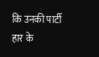कि उनकी पार्टी हार के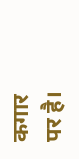कगार पर है।